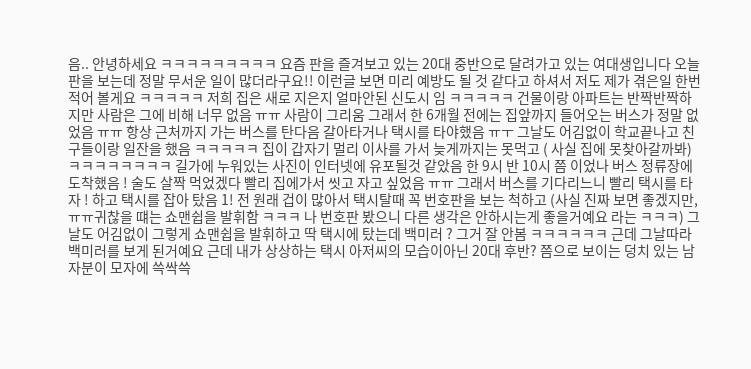음.. 안녕하세요 ㅋㅋㅋㅋㅋㅋㅋㅋㅋ 요즘 판을 즐겨보고 있는 20대 중반으로 달려가고 있는 여대생입니다 오늘 판을 보는데 정말 무서운 일이 많더라구요!! 이런글 보면 미리 예방도 될 것 같다고 하셔서 저도 제가 겪은일 한번 적어 볼게요 ㅋㅋㅋㅋㅋ 저희 집은 새로 지은지 얼마안된 신도시 임 ㅋㅋㅋㅋㅋ 건물이랑 아파트는 반짝반짝하지만 사람은 그에 비해 너무 없음 ㅠㅠ 사람이 그리움 그래서 한 6개월 전에는 집앞까지 들어오는 버스가 정말 없었음 ㅠㅠ 항상 근처까지 가는 버스를 탄다음 갈아타거나 택시를 타야했음 ㅠㅜ 그날도 어김없이 학교끝나고 친구들이랑 일잔을 했음 ㅋㅋㅋㅋㅋ 집이 갑자기 멀리 이사를 가서 늦게까지는 못먹고 ( 사실 집에 못찾아갈까봐) ㅋㅋㅋㅋㅋㅋㅋㅋ 길가에 누워있는 사진이 인터넷에 유포될것 같았음 한 9시 반 10시 쯤 이었나 버스 정류장에 도착했음 ! 술도 살짝 먹었겠다 빨리 집에가서 씻고 자고 싶었음 ㅠㅠ 그래서 버스를 기다리느니 빨리 택시를 타자 ! 하고 택시를 잡아 탔음 1! 전 원래 겁이 많아서 택시탈때 꼭 번호판을 보는 척하고 (사실 진짜 보면 좋겠지만, ㅠㅠ귀찮을 떄는 쇼맨쉽을 발휘함 ㅋㅋㅋ 나 번호판 봤으니 다른 생각은 안하시는게 좋을거예요 라는 ㅋㅋㅋ) 그날도 어김없이 그렇게 쇼맨쉽을 발휘하고 딱 택시에 탔는데 백미러 ? 그거 잘 안봄 ㅋㅋㅋㅋㅋㅋ 근데 그날따라 백미러를 보게 된거예요 근데 내가 상상하는 택시 아저씨의 모습이아닌 20대 후반? 쯤으로 보이는 덩치 있는 남자분이 모자에 쓱싹쓱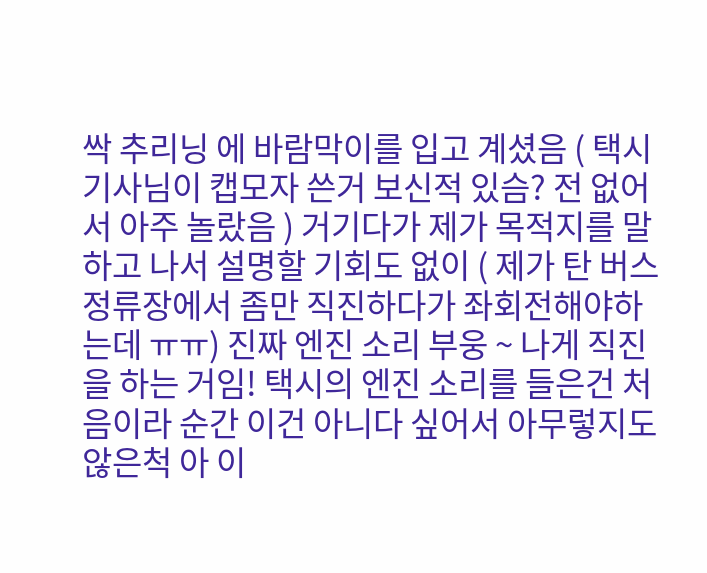싹 추리닝 에 바람막이를 입고 계셨음 ( 택시 기사님이 캡모자 쓴거 보신적 있슴? 전 없어서 아주 놀랐음 ) 거기다가 제가 목적지를 말하고 나서 설명할 기회도 없이 ( 제가 탄 버스정류장에서 좀만 직진하다가 좌회전해야하는데 ㅠㅠ) 진짜 엔진 소리 부웅 ~ 나게 직진을 하는 거임! 택시의 엔진 소리를 들은건 처음이라 순간 이건 아니다 싶어서 아무렇지도 않은척 아 이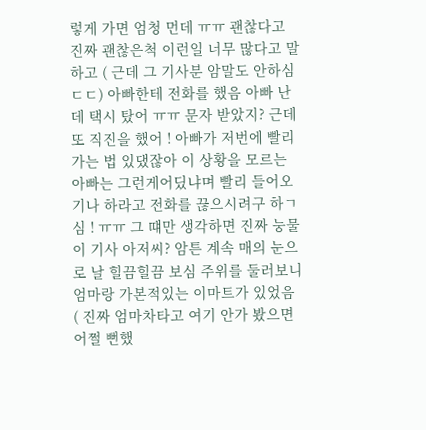렇게 가면 엄청 먼데 ㅠㅠ 괜찮다고 진짜 괜찮은척 이런일 너무 많다고 말하고 ( 근데 그 기사분 암말도 안하심 ㄷㄷ) 아빠한테 전화를 했음 아빠 난데 택시 탔어 ㅠㅠ 문자 받았지? 근데 또 직진을 했어 ! 아빠가 저번에 빨리 가는 법 있댔잖아 이 상황을 모르는 아빠는 그런게어딨냐며 빨리 들어오기나 하라고 전화를 끊으시려구 하ㄱ심 ! ㅠㅠ 그 떄만 생각하면 진짜 눙물이 기사 아저씨? 암튼 계속 매의 눈으로 날 힐끔힐끔 보심 주위를 둘러보니 엄마랑 가본적있는 이마트가 있었음 ( 진짜 엄마차타고 여기 안가 봤으면 어쩔 뻔했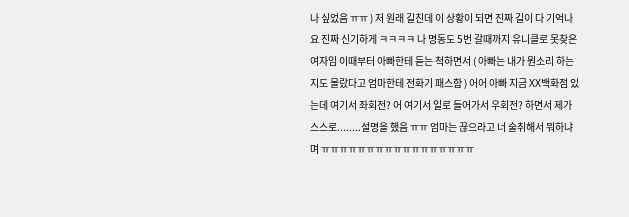나 싶었음 ㅠㅠ ) 저 원래 길친데 이 상황이 되면 진짜 길이 다 기억나요 진짜 신기하게 ㅋㅋㅋㅋ 나 명동도 5번 갈때까지 유니클로 못찾은 여자임 이때부터 아빠한테 듣는 척하면서 ( 아빠는 내가 뭔소리 하는지도 몰랐다고 엄마한테 전화기 패스함 ) 어어 아빠 지금 XX백화점 있는데 여기서 좌회전? 어 여기서 일로 들어가서 우회전? 하면서 제가 스스로........설명을 했음 ㅠㅠ 엄마는 끊으라고 너 술취해서 뭐하냐며 ㅠㅠㅠㅠㅠㅠㅠㅠㅠㅠㅠㅠㅠㅠㅠㅠㅠ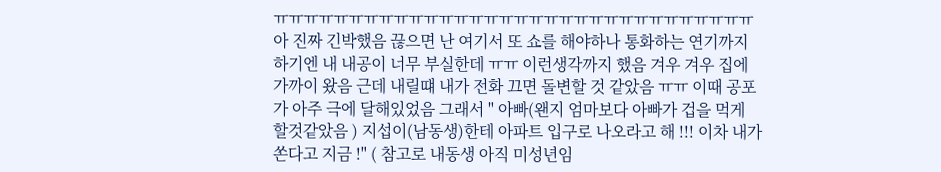ㅠㅠㅠㅠㅠㅠㅠㅠㅠㅠㅠㅠㅠㅠㅠㅠㅠㅠㅠㅠㅠㅠㅠㅠㅠㅠㅠㅠㅠㅠㅠㅠ 아 진짜 긴박했음 끊으면 난 여기서 또 쇼를 해야하나 통화하는 연기까지 하기엔 내 내공이 너무 부실한데 ㅠㅠ 이런생각까지 했음 겨우 겨우 집에 가까이 왔음 근데 내릴떄 내가 전화 끄면 돌변할 것 같았음 ㅠㅠ 이때 공포가 아주 극에 달해있었음 그래서 " 아빠(왠지 엄마보다 아빠가 겁을 먹게 할것같았음 ) 지섭이(남동생)한테 아파트 입구로 나오라고 해 !!! 이차 내가 쏜다고 지금 !" ( 참고로 내동생 아직 미성년임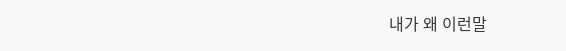내가 왜 이런말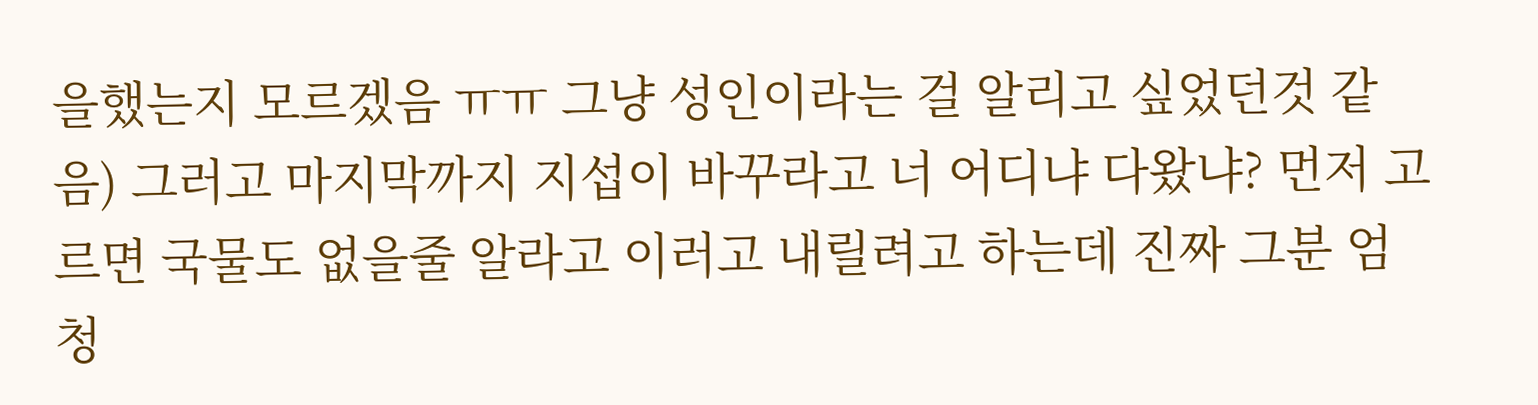을했는지 모르겠음 ㅠㅠ 그냥 성인이라는 걸 알리고 싶었던것 같음) 그러고 마지막까지 지섭이 바꾸라고 너 어디냐 다왔냐? 먼저 고르면 국물도 없을줄 알라고 이러고 내릴려고 하는데 진짜 그분 엄청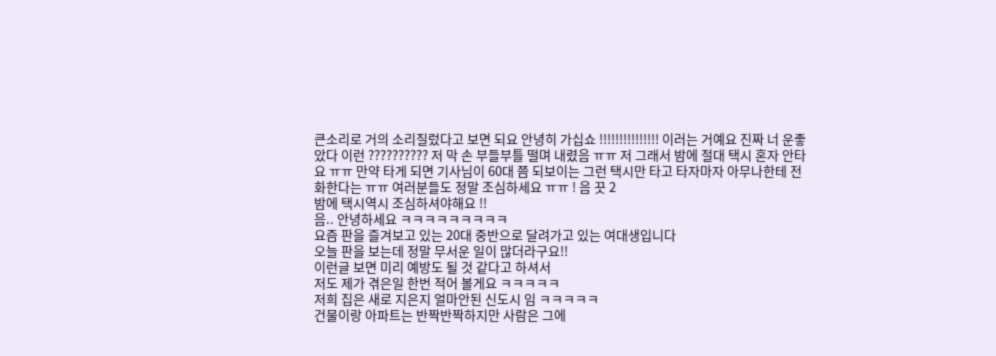큰소리로 거의 소리질렀다고 보면 되요 안녕히 가십쇼 !!!!!!!!!!!!!!! 이러는 거예요 진짜 너 운좋았다 이런 ?????????? 저 막 손 부들부틀 떨며 내렸음 ㅠㅠ 저 그래서 밤에 절대 택시 혼자 안타요 ㅠㅠ 만약 타게 되면 기사님이 60대 쯤 되보이는 그런 택시만 타고 타자마자 아무나한테 전화한다는 ㅠㅠ 여러분들도 정말 조심하세요 ㅠㅠ ! 음 끗 2
밤에 택시역시 조심하셔야해요 !!
음.. 안녕하세요 ㅋㅋㅋㅋㅋㅋㅋㅋㅋ
요즘 판을 즐겨보고 있는 20대 중반으로 달려가고 있는 여대생입니다
오늘 판을 보는데 정말 무서운 일이 많더라구요!!
이런글 보면 미리 예방도 될 것 같다고 하셔서
저도 제가 겪은일 한번 적어 볼게요 ㅋㅋㅋㅋㅋ
저희 집은 새로 지은지 얼마안된 신도시 임 ㅋㅋㅋㅋㅋ
건물이랑 아파트는 반짝반짝하지만 사람은 그에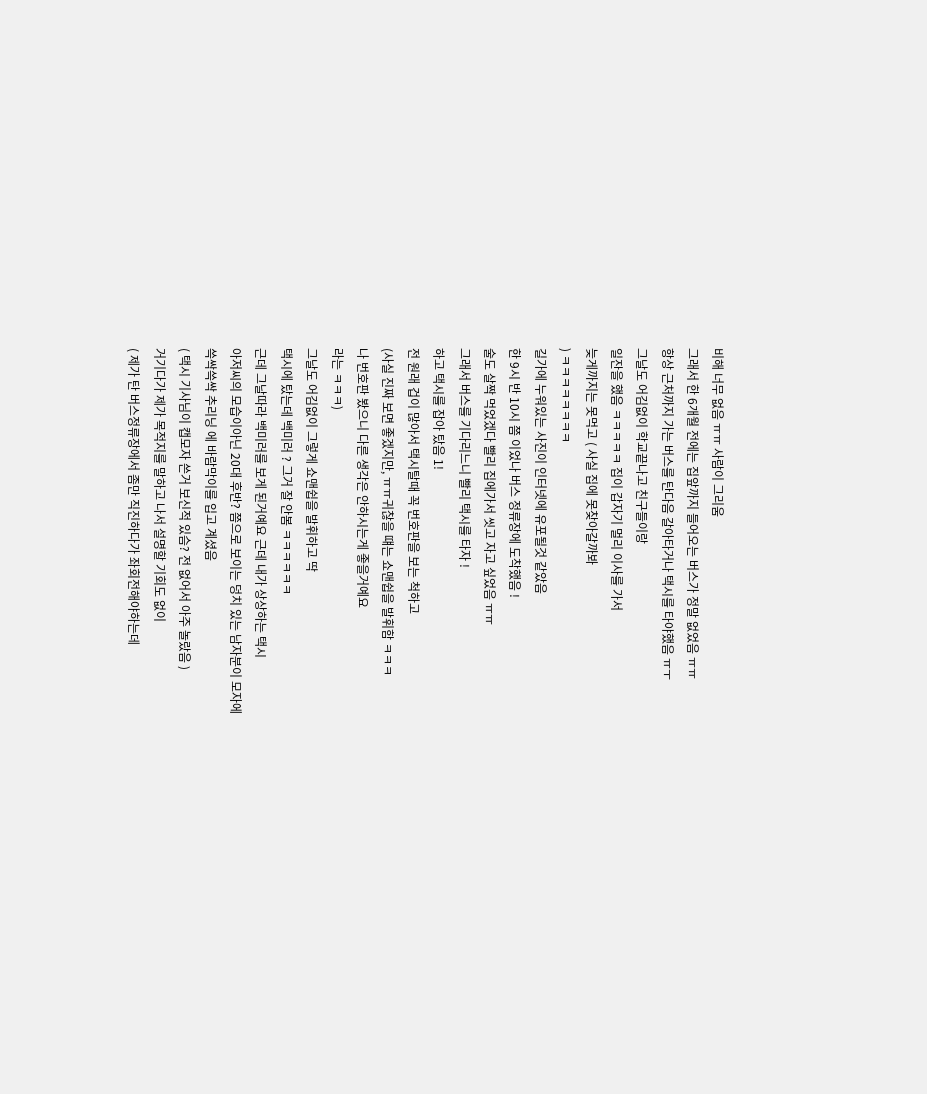비해 너무 없음 ㅠㅠ 사람이 그리움
그래서 한 6개월 전에는 집앞까지 들어오는 버스가 정말 없었음 ㅠㅠ
항상 근처까지 가는 버스를 탄다음 갈아타거나 택시를 타야했음 ㅠㅜ
그날도 어김없이 학교끝나고 친구들이랑
일잔을 했음 ㅋㅋㅋㅋㅋ 집이 갑자기 멀리 이사를 가서
늦게까지는 못먹고 ( 사실 집에 못찾아갈까봐
) ㅋㅋㅋㅋㅋㅋㅋㅋ
길가에 누워있는 사진이 인터넷에 유포될것 같았음
한 9시 반 10시 쯤 이었나 버스 정류장에 도착했음 !
술도 살짝 먹었겠다 빨리 집에가서 씻고 자고 싶었음 ㅠㅠ
그래서 버스를 기다리느니 빨리 택시를 타자 !
하고 택시를 잡아 탔음 1!
전 원래 겁이 많아서 택시탈때 꼭 번호판을 보는 척하고
(사실 진짜 보면 좋겠지만, ㅠㅠ귀찮을 떄는 쇼맨쉽을 발휘함 ㅋㅋㅋ
나 번호판 봤으니 다른 생각은 안하시는게 좋을거예요
라는 ㅋㅋㅋ)
그날도 어김없이 그렇게 쇼맨쉽을 발휘하고 딱
택시에 탔는데 백미러 ? 그거 잘 안봄 ㅋㅋㅋㅋㅋㅋ
근데 그날따라 백미러를 보게 된거예요 근데 내가 상상하는 택시
아저씨의 모습이아닌 20대 후반? 쯤으로 보이는 덩치 있는 남자분이 모자에
쓱싹쓱싹 추리닝 에 바람막이를 입고 계셨음
( 택시 기사님이 캡모자 쓴거 보신적 있슴? 전 없어서 아주 놀랐음 )
거기다가 제가 목적지를 말하고 나서 설명할 기회도 없이
( 제가 탄 버스정류장에서 좀만 직진하다가 좌회전해야하는데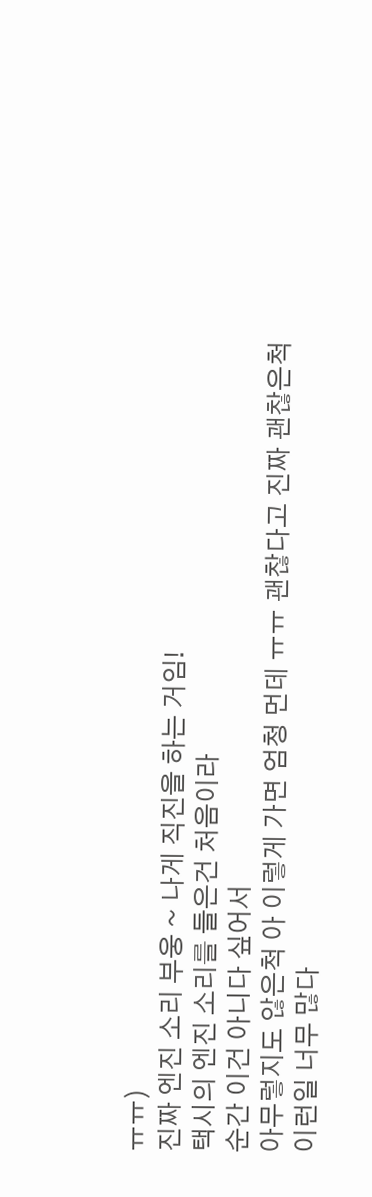ㅠㅠ)
진짜 엔진 소리 부웅 ~ 나게 직진을 하는 거임!
택시의 엔진 소리를 들은건 처음이라
순간 이건 아니다 싶어서
아무렇지도 않은척 아 이렇게 가면 엄청 먼데 ㅠㅠ 괜찮다고 진짜 괜찮은척
이런일 너무 많다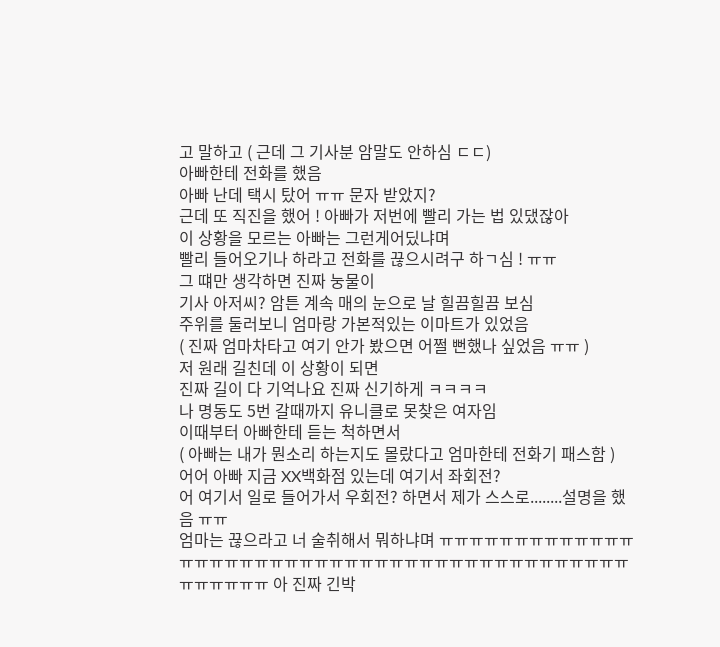고 말하고 ( 근데 그 기사분 암말도 안하심 ㄷㄷ)
아빠한테 전화를 했음
아빠 난데 택시 탔어 ㅠㅠ 문자 받았지?
근데 또 직진을 했어 ! 아빠가 저번에 빨리 가는 법 있댔잖아
이 상황을 모르는 아빠는 그런게어딨냐며
빨리 들어오기나 하라고 전화를 끊으시려구 하ㄱ심 ! ㅠㅠ
그 떄만 생각하면 진짜 눙물이
기사 아저씨? 암튼 계속 매의 눈으로 날 힐끔힐끔 보심
주위를 둘러보니 엄마랑 가본적있는 이마트가 있었음
( 진짜 엄마차타고 여기 안가 봤으면 어쩔 뻔했나 싶었음 ㅠㅠ )
저 원래 길친데 이 상황이 되면
진짜 길이 다 기억나요 진짜 신기하게 ㅋㅋㅋㅋ
나 명동도 5번 갈때까지 유니클로 못찾은 여자임
이때부터 아빠한테 듣는 척하면서
( 아빠는 내가 뭔소리 하는지도 몰랐다고 엄마한테 전화기 패스함 )
어어 아빠 지금 XX백화점 있는데 여기서 좌회전?
어 여기서 일로 들어가서 우회전? 하면서 제가 스스로........설명을 했음 ㅠㅠ
엄마는 끊으라고 너 술취해서 뭐하냐며 ㅠㅠㅠㅠㅠㅠㅠㅠㅠㅠㅠㅠㅠㅠㅠㅠㅠㅠㅠㅠㅠㅠㅠㅠㅠㅠㅠㅠㅠㅠㅠㅠㅠㅠㅠㅠㅠㅠㅠㅠㅠㅠㅠㅠㅠㅠㅠㅠㅠ 아 진짜 긴박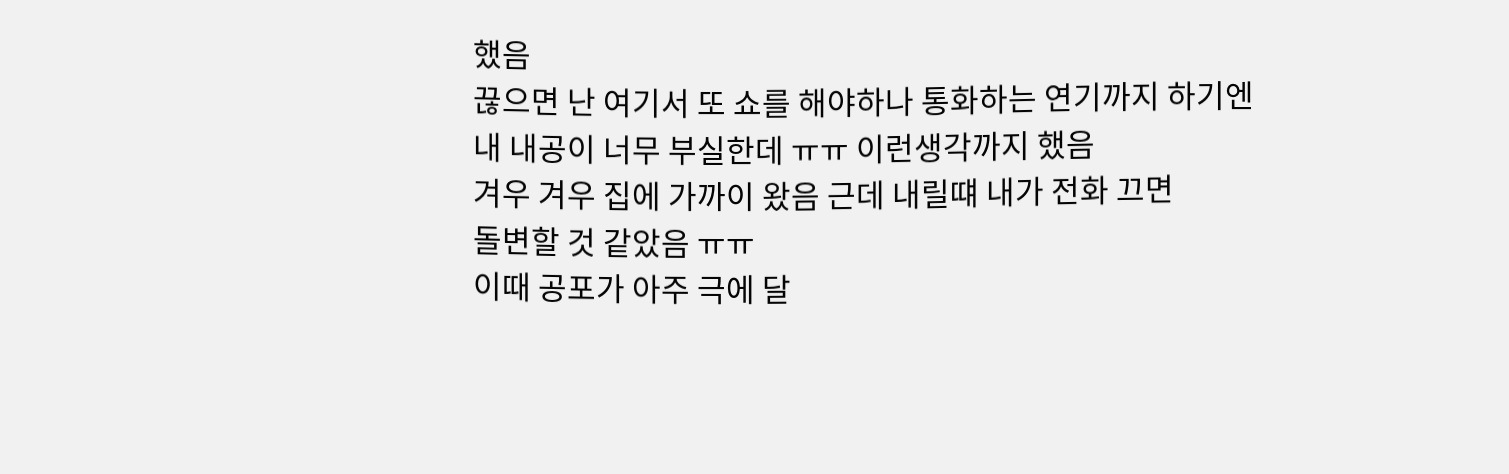했음
끊으면 난 여기서 또 쇼를 해야하나 통화하는 연기까지 하기엔
내 내공이 너무 부실한데 ㅠㅠ 이런생각까지 했음
겨우 겨우 집에 가까이 왔음 근데 내릴떄 내가 전화 끄면
돌변할 것 같았음 ㅠㅠ
이때 공포가 아주 극에 달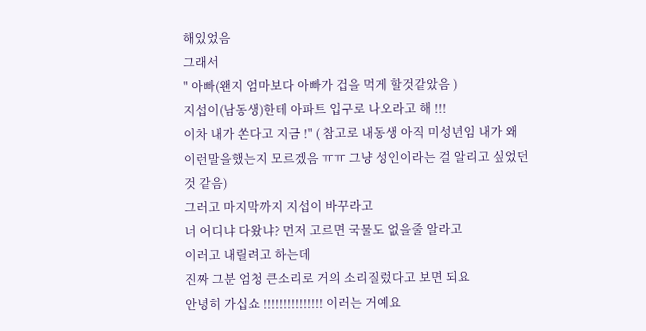해있었음
그래서
" 아빠(왠지 엄마보다 아빠가 겁을 먹게 할것같았음 )
지섭이(남동생)한테 아파트 입구로 나오라고 해 !!!
이차 내가 쏜다고 지금 !" ( 참고로 내동생 아직 미성년임 내가 왜 이런말을했는지 모르겠음 ㅠㅠ 그냥 성인이라는 걸 알리고 싶었던것 같음)
그러고 마지막까지 지섭이 바꾸라고
너 어디냐 다왔냐? 먼저 고르면 국물도 없을줄 알라고
이러고 내릴려고 하는데
진짜 그분 엄청 큰소리로 거의 소리질렀다고 보면 되요
안녕히 가십쇼 !!!!!!!!!!!!!!! 이러는 거예요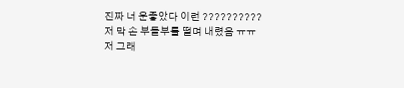진짜 너 운좋았다 이런 ??????????
저 막 손 부들부틀 떨며 내렸음 ㅠㅠ
저 그래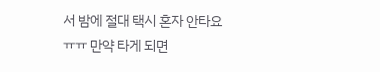서 밤에 절대 택시 혼자 안타요 ㅠㅠ 만약 타게 되면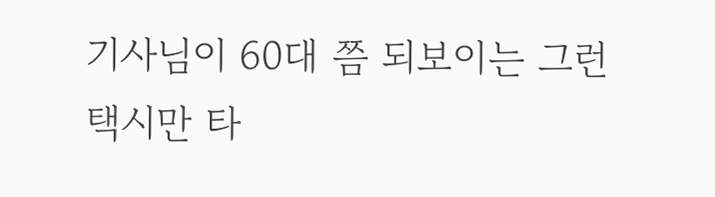기사님이 60대 쯤 되보이는 그런 택시만 타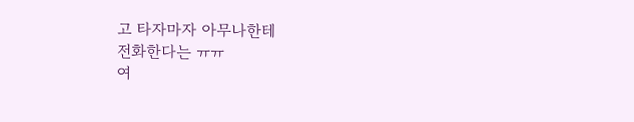고 타자마자 아무나한테
전화한다는 ㅠㅠ
여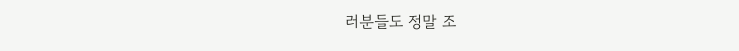러분들도 정말 조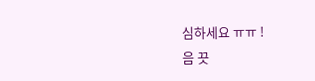심하세요 ㅠㅠ !
음 끗